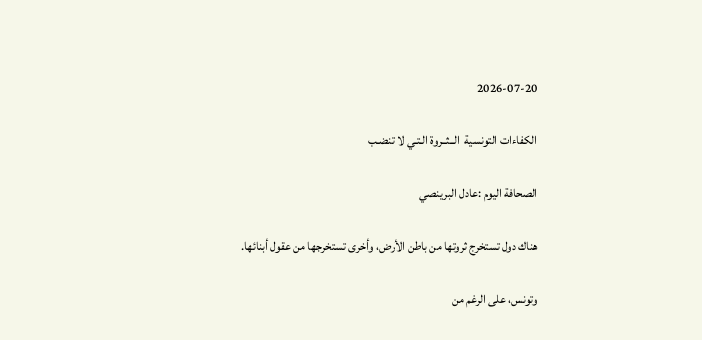2026-07-20

الكفاءات التونسية  الــثــروة الـتـي لا تنضـب

الصحافة اليوم :عادل البرينصي

هناك دول تستخرج ثروتها من باطن الأرض، وأخرى تستخرجها من عقول أبنائها.

وتونس، على الرغم من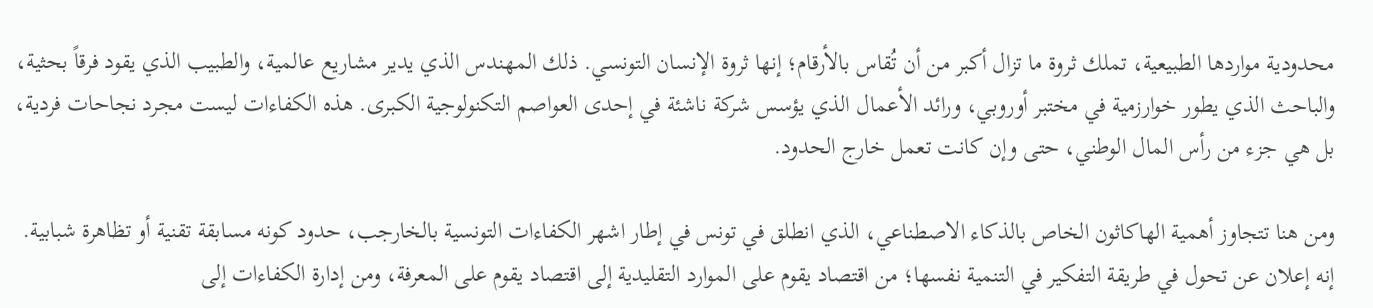محدودية مواردها الطبيعية، تملك ثروة ما تزال أكبر من أن تُقاس بالأرقام؛ إنها ثروة الإنسان التونسي. ذلك المهندس الذي يدير مشاريع عالمية، والطبيب الذي يقود فرقاً بحثية، والباحث الذي يطور خوارزمية في مختبر أوروبي، ورائد الأعمال الذي يؤسس شركة ناشئة في إحدى العواصم التكنولوجية الكبرى. هذه الكفاءات ليست مجرد نجاحات فردية، بل هي جزء من رأس المال الوطني، حتى وإن كانت تعمل خارج الحدود.

ومن هنا تتجاوز أهمية الهاكاثون الخاص بالذكاء الاصطناعي، الذي انطلق في تونس في إطار اشهر الكفاءات التونسية بالخارجب، حدود كونه مسابقة تقنية أو تظاهرة شبابية. إنه إعلان عن تحول في طريقة التفكير في التنمية نفسها؛ من اقتصاد يقوم على الموارد التقليدية إلى اقتصاد يقوم على المعرفة، ومن إدارة الكفاءات إلى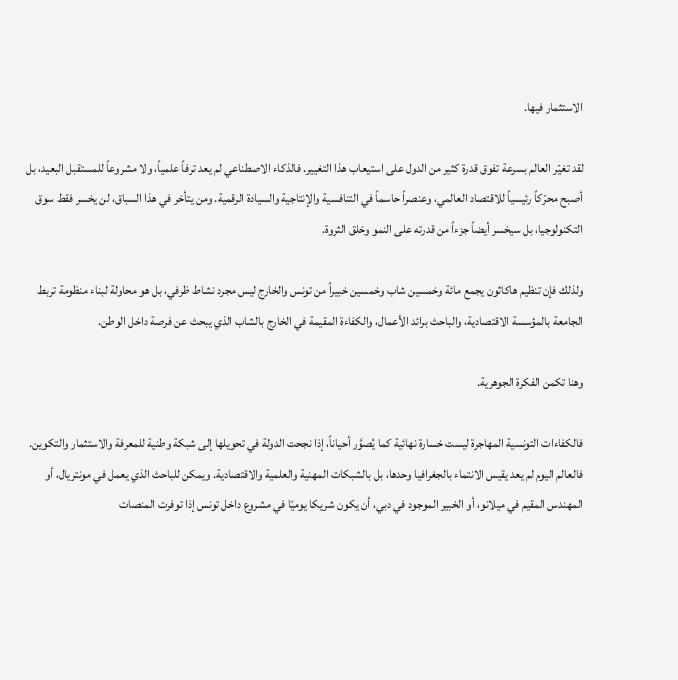الاستثمار فيها.

لقد تغيّر العالم بسرعة تفوق قدرة كثير من الدول على استيعاب هذا التغيير. فالذكاء الاصطناعي لم يعد ترفاً علمياً، ولا مشروعاً للمستقبل البعيد، بل أصبح محرّكاً رئيسياً للاقتصاد العالمي، وعنصراً حاسماً في التنافسية والإنتاجية والسيادة الرقمية. ومن يتأخر في هذا السباق، لن يخسر فقط سوق التكنولوجيا، بل سيخسر أيضاً جزءاً من قدرته على النمو وخلق الثروة.

ولذلك فإن تنظيم هاكاثون يجمع مائة وخمسين شاب وخمسين خبيراً من تونس والخارج ليس مجرد نشاط ظرفي، بل هو محاولة لبناء منظومة تربط الجامعة بالمؤسسة الاقتصادية، والباحث برائد الأعمال، والكفاءة المقيمة في الخارج بالشاب الذي يبحث عن فرصة داخل الوطن.

وهنا تكمن الفكرة الجوهرية.

فالكفاءات التونسية المهاجرة ليست خسارة نهائية كما يُصوَّر أحياناً، إذا نجحت الدولة في تحويلها إلى شبكة وطنية للمعرفة والاستثمار والتكوين. فالعالم اليوم لم يعد يقيس الانتماء بالجغرافيا وحدها، بل بالشبكات المهنية والعلمية والاقتصادية. ويمكن للباحث الذي يعمل في مونتريال، أو المهندس المقيم في ميلانو، أو الخبير الموجود في دبي، أن يكون شريكا يوميّا في مشروع داخل تونس إذا توفرت المنصات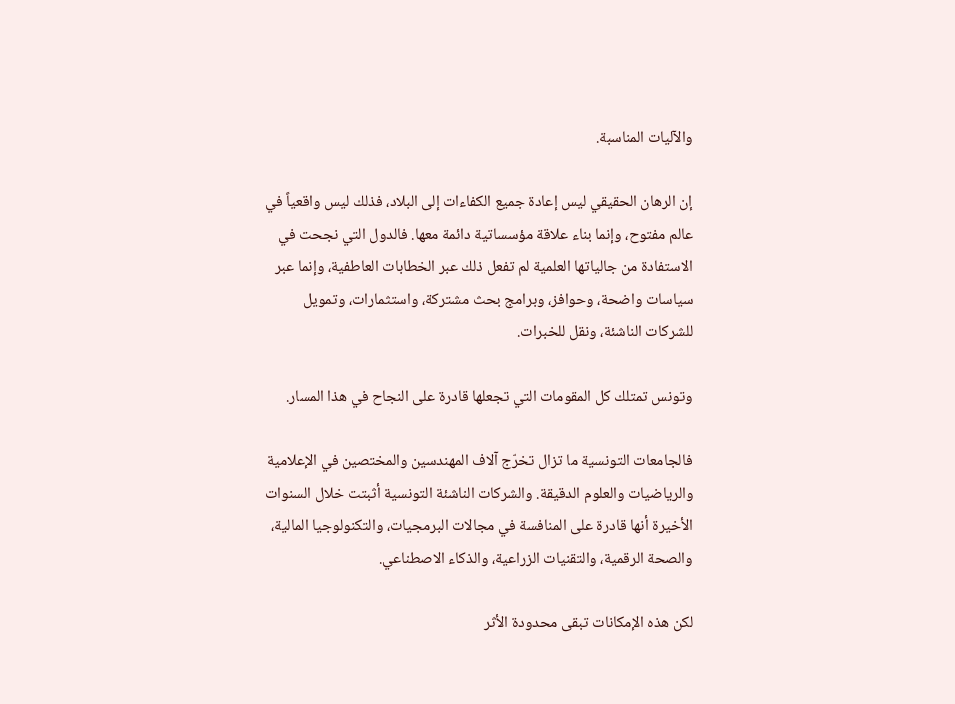والآليات المناسبة.

إن الرهان الحقيقي ليس إعادة جميع الكفاءات إلى البلاد، فذلك ليس واقعياً في عالم مفتوح، وإنما بناء علاقة مؤسساتية دائمة معها. فالدول التي نجحت في الاستفادة من جالياتها العلمية لم تفعل ذلك عبر الخطابات العاطفية، وإنما عبر سياسات واضحة، وحوافز، وبرامج بحث مشتركة، واستثمارات، وتمويل للشركات الناشئة، ونقل للخبرات.

وتونس تمتلك كل المقومات التي تجعلها قادرة على النجاح في هذا المسار.

فالجامعات التونسية ما تزال تخرّج آلاف المهندسين والمختصين في الإعلامية والرياضيات والعلوم الدقيقة. والشركات الناشئة التونسية أثبتت خلال السنوات الأخيرة أنها قادرة على المنافسة في مجالات البرمجيات، والتكنولوجيا المالية، والصحة الرقمية، والتقنيات الزراعية، والذكاء الاصطناعي.

لكن هذه الإمكانات تبقى محدودة الأثر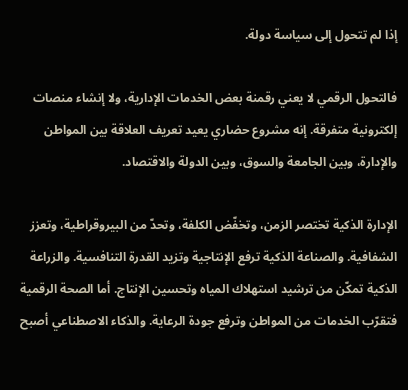إذا لم تتحول إلى سياسة دولة.

فالتحول الرقمي لا يعني رقمنة بعض الخدمات الإدارية، ولا إنشاء منصات إلكترونية متفرقة. إنه مشروع حضاري يعيد تعريف العلاقة بين المواطن والإدارة، وبين الجامعة والسوق، وبين الدولة والاقتصاد.

الإدارة الذكية تختصر الزمن، وتخفّض الكلفة، وتحدّ من البيروقراطية، وتعزز الشفافية. والصناعة الذكية ترفع الإنتاجية وتزيد القدرة التنافسية. والزراعة الذكية تمكّن من ترشيد استهلاك المياه وتحسين الإنتاج. أما الصحة الرقمية فتقرّب الخدمات من المواطن وترفع جودة الرعاية. والذكاء الاصطناعي أصبح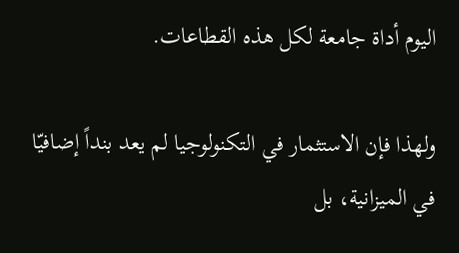اليوم أداة جامعة لكل هذه القطاعات.

ولهذا فإن الاستثمار في التكنولوجيا لم يعد بنداً إضافيّا في الميزانية، بل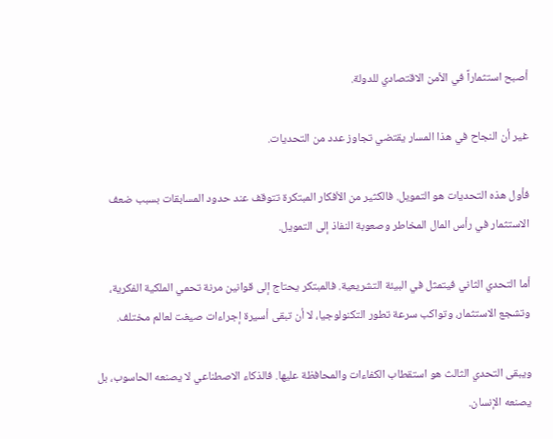أصبح استثماراً في الأمن الاقتصادي للدولة.

غير أن النجاح في هذا المسار يقتضي تجاوز عدد من التحديات.

فأول هذه التحديات هو التمويل. فالكثير من الأفكار المبتكرة تتوقف عند حدود المسابقات بسبب ضعف الاستثمار في رأس المال المخاطر وصعوبة النفاذ إلى التمويل.

أما التحدي الثاني فيتمثل في البيئة التشريعية. فالمبتكر يحتاج إلى قوانين مرنة تحمي الملكية الفكرية، وتشجع الاستثمار، وتواكب سرعة تطور التكنولوجيا، لا أن تبقى أسيرة إجراءات صيغت لعالم مختلف.

ويبقى التحدي الثالث هو استقطاب الكفاءات والمحافظة عليها. فالذكاء الاصطناعي لا يصنعه الحاسوب، بل يصنعه الإنسان.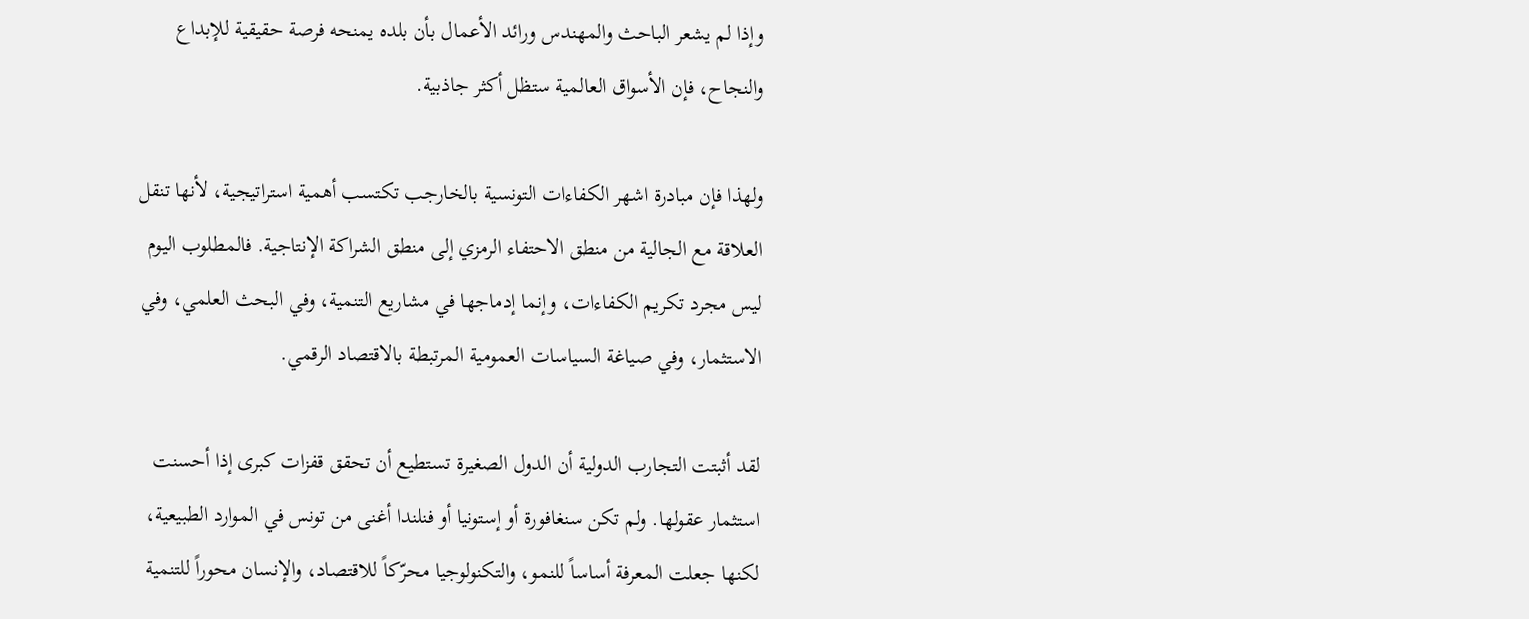وإذا لم يشعر الباحث والمهندس ورائد الأعمال بأن بلده يمنحه فرصة حقيقية للإبداع والنجاح، فإن الأسواق العالمية ستظل أكثر جاذبية.

ولهذا فإن مبادرة اشهر الكفاءات التونسية بالخارجب تكتسب أهمية استراتيجية، لأنها تنقل العلاقة مع الجالية من منطق الاحتفاء الرمزي إلى منطق الشراكة الإنتاجية. فالمطلوب اليوم ليس مجرد تكريم الكفاءات، وإنما إدماجها في مشاريع التنمية، وفي البحث العلمي، وفي الاستثمار، وفي صياغة السياسات العمومية المرتبطة بالاقتصاد الرقمي.

لقد أثبتت التجارب الدولية أن الدول الصغيرة تستطيع أن تحقق قفزات كبرى إذا أحسنت استثمار عقولها. ولم تكن سنغافورة أو إستونيا أو فنلندا أغنى من تونس في الموارد الطبيعية، لكنها جعلت المعرفة أساساً للنمو، والتكنولوجيا محرّكاً للاقتصاد، والإنسان محوراً للتنمية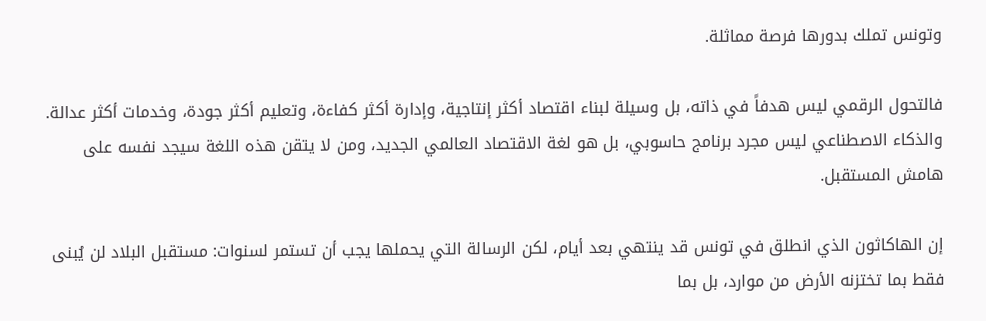وتونس تملك بدورها فرصة مماثلة.

فالتحول الرقمي ليس هدفاً في ذاته، بل وسيلة لبناء اقتصاد أكثر إنتاجية، وإدارة أكثر كفاءة، وتعليم أكثر جودة، وخدمات أكثر عدالة. والذكاء الاصطناعي ليس مجرد برنامج حاسوبي، بل هو لغة الاقتصاد العالمي الجديد، ومن لا يتقن هذه اللغة سيجد نفسه على هامش المستقبل.

إن الهاكاثون الذي انطلق في تونس قد ينتهي بعد أيام، لكن الرسالة التي يحملها يجب أن تستمر لسنوات: مستقبل البلاد لن يُبنى فقط بما تختزنه الأرض من موارد، بل بما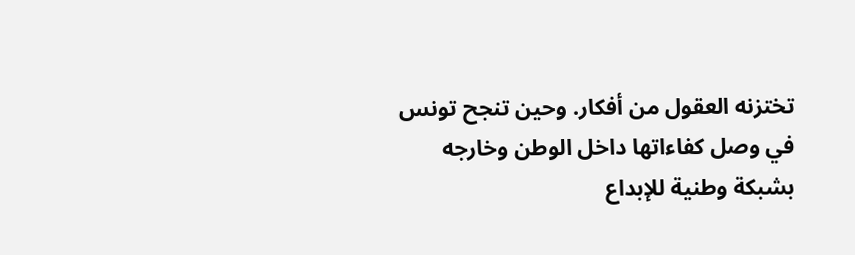تختزنه العقول من أفكار. وحين تنجح تونس في وصل كفاءاتها داخل الوطن وخارجه بشبكة وطنية للإبداع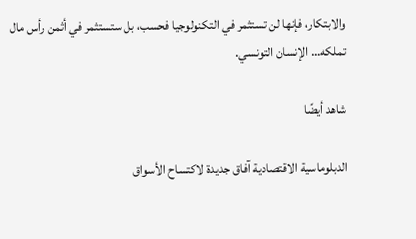والابتكار، فإنها لن تستثمر في التكنولوجيا فحسب، بل ستستثمر في أثمن رأس مال تملكه… الإنسان التونسي.

شاهد أيضًا

الدبلوماسية الاقتصادية آفاق جديدة لاكتساح الأسواق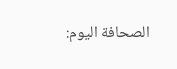الصحافة اليوم: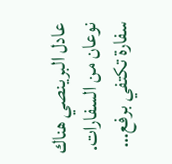عادل البرينصي هناك نوعان من السفارات. سفارة تكتفي برفع…